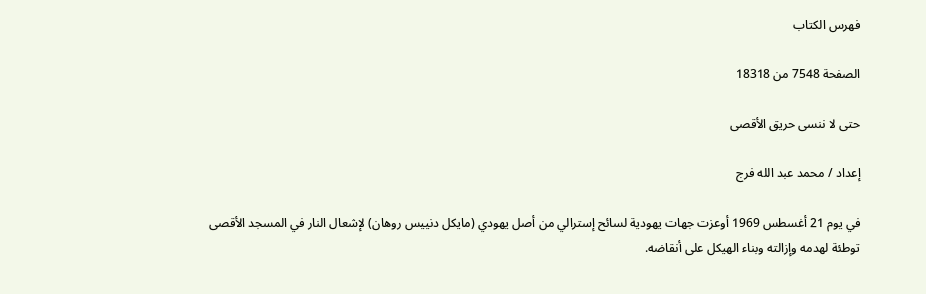فهرس الكتاب

الصفحة 7548 من 18318

حتى لا ننسى حريق الأقصى

إعداد / محمد عبد الله فرج

في يوم 21 أغسطس 1969 أوعزت جهات يهودية لسائح إسترالي من أصل يهودي (مايكل دنييس روهان) لإشعال النار في المسجد الأقصى توطئة لهدمه وإزالته وبناء الهيكل على أنقاضه.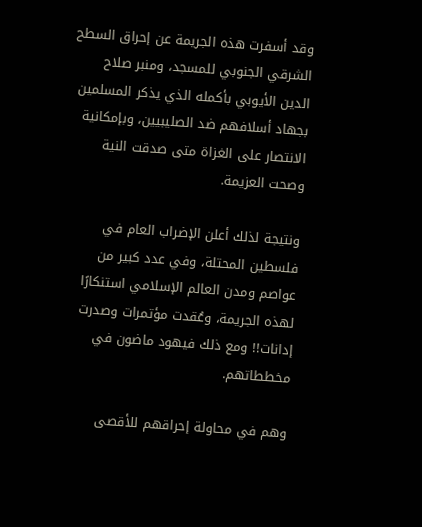وقد أسفرت هذه الجريمة عن إحراق السطح الشرقي الجنوبي للمسجد، ومنبر صلاح الدين الأيوبي بأكمله الذي يذكر المسلمين بجهاد أسلافهم ضد الصليبيين، وبإمكانية الانتصار على الغزاة متى صدقت النية وصحت العزيمة.

ونتيجة لذلك أعلن الإضراب العام في فلسطين المحتلة، وفي عدد كبير من عواصم ومدن العالم الإسلامي استنكارًا لهذه الجريمة، وعُقدت مؤتمرات وصدرت إدانات!! ومع ذلك فيهود ماضون في مخططاتهم.

وهم في محاولة إحراقهم للأقصى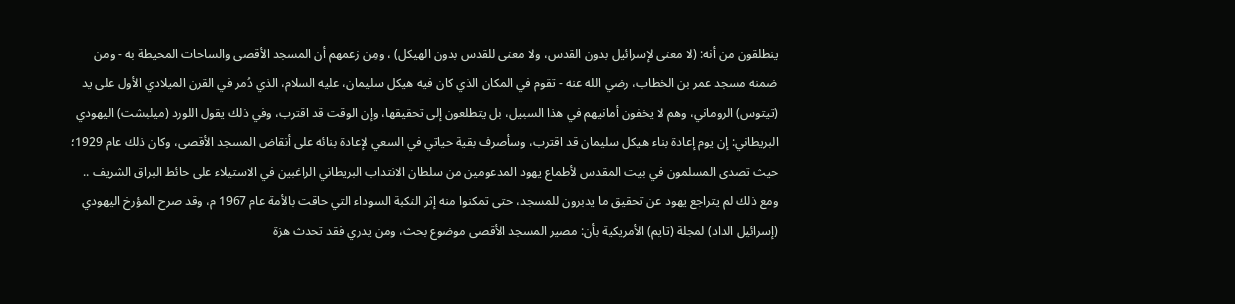ينطلقون من أنه: (لا معنى لإسرائيل بدون القدس، ولا معنى للقدس بدون الهيكل) ، ومِن زعمهم أن المسجد الأقصى والساحات المحيطة به - ومن ضمنه مسجد عمر بن الخطاب، رضي الله عنه - تقوم في المكان الذي كان فيه هيكل سليمان، عليه السلام، الذي دُمر في القرن الميلادي الأول على يد (تيتوس) الروماني، وهم لا يخفون أمانيهم في هذا السبيل، بل يتطلعون إلى تحقيقها، وإن الوقت قد اقترب، وفي ذلك يقول اللورد (ميلبشت) اليهودي البريطاني: إن يوم إعادة بناء هيكل سليمان قد اقترب، وسأصرف بقية حياتي في السعي لإعادة بنائه على أنقاض المسجد الأقصى، وكان ذلك عام 1929؛ حيث تصدى المسلمون في بيت المقدس لأطماع يهود المدعومين من سلطان الانتداب البريطاني الراغبين في الاستيلاء على حائط البراق الشريف .. ومع ذلك لم يتراجع يهود عن تحقيق ما يدبرون للمسجد، حتى تمكنوا منه إثر النكبة السوداء التي حاقت بالأمة عام 1967 م، وقد صرح المؤرخ اليهودي (إسرائيل الداد) لمجلة (تايم) الأمريكية بأن: مصير المسجد الأقصى موضوع بحث، ومن يدري فقد تحدث هزة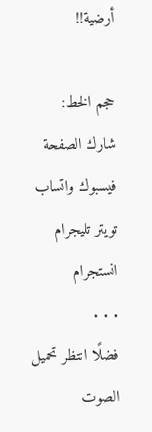أرضية!!

حجم الخط:
شارك الصفحة
فيسبوك واتساب تويتر تليجرام انستجرام
. . .
فضلًا انتظر تحميل الصوت